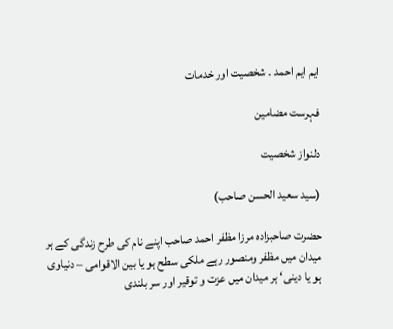ایم ایم احمد ۔ شخصیت اور خدمات

فہرست مضامین

دلنواز شخصیت

(سید سعید الحسن صاحب)

حضرت صاحبزادہ مرزا مظفر احمد صاحب اپنے نام کی طرح زندگی کے ہر میدان میں مظفر ومنصور رہے ملکی سطح ہو یا بین الاقوامی – دنیاوی ہو یا دینی‘ ہر میدان میں عزت و توقیر اور سر بلندی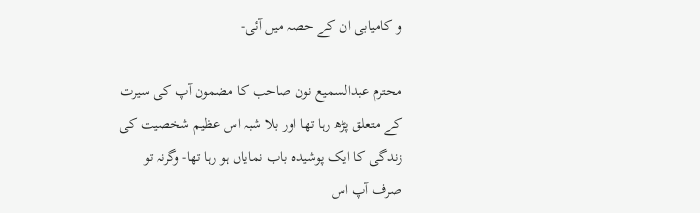و کامیابی ان کے حصہ میں آئی-

محترم عبدالسمیع نون صاحب کا مضمون آپ کی سیرت کے متعلق پڑھ رہا تھا اور بلا شبہ اس عظیم شخصیت کی زندگی کا ایک پوشیدہ باب نمایاں ہو رہا تھا- وگرنہ تو صرف آپ اس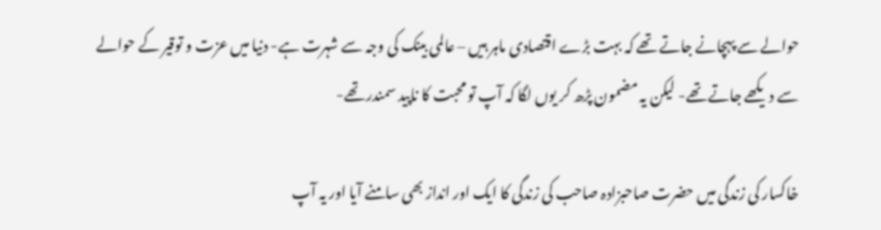حوالے سے پہچانے جاتے تھے کہ بہت بڑے اقتصادی ماہر ہیں – عالمی بینک کی وجہ سے شہرت ہے- دنیا میں عزت و توقیر کے حوالے سے دیکھے جاتے تھے- لیکن یہ مضمون پڑھ کر یوں لگا کہ آپ تو محبت کا ناپید سمندر تھے-

خاکسار کی زندگی میں حضرت صاحبزادہ صاحب کی زندگی کا ایک اور انداز بھی سامنے آیا اور یہ آپ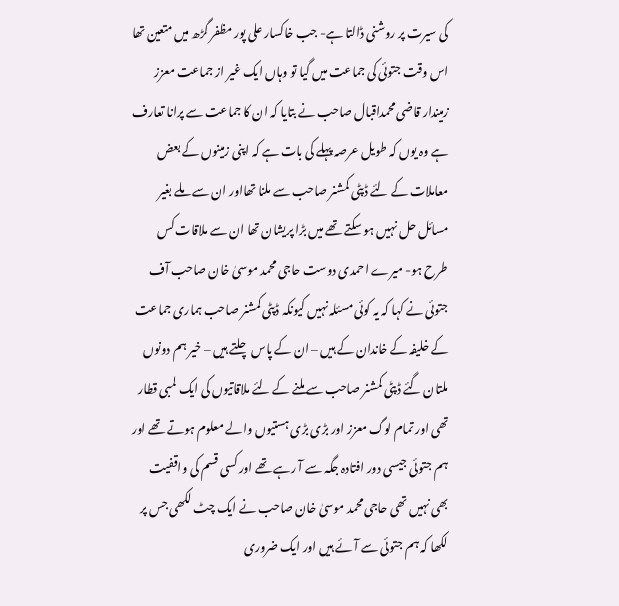کی سیرت پر روشنی ڈالتا ہے- جب خاکسار علی پور مظفر گڑھ میں متعین تھا اس وقت جتوئی کی جماعت میں گیا تو وہاں ایک غیر از جماعت معزز زمیندار قاضی محمداقبال صاحب نے بتایا کہ ان کا جماعت سے پرانا تعارف ہے وہ یوں کہ طویل عرصہ پہلے کی بات ہے کہ اپنی زمینوں کے بعض معاملات کے لئے ڈپٹی کمشنر صاحب سے ملنا تھااور ان سے ملے بغیر مسائل حل نہیں ہو سکتے تھے میں بڑا پریشان تھا ان سے ملاقات کس طرح ہو- میرے احمدی دوست حاجی محمد موسیٰ خان صاحب آف جتوئی نے کہا کہ یہ کوئی مسئلہ نہیں کیونکہ ڈپٹی کمشنر صاحب ہماری جماعت کے خلیفہ کے خاندان کے ہیں – ان کے پاس چلتے ہیں – خیر ہم دونوں ملتان گئے ڈپٹی کمشنر صاحب سے ملنے کے لئے ملاقاتیوں کی ایک لمبی قطار تھی اور تمام لوگ معزز اور بڑی بڑی ہستیوں والے معلوم ہوتے تھے اور ہم جتوئی جیسی دور افتادہ جگہ سے آ رہے تھے اور کسی قسم کی واقفیت بھی نہیں تھی حاجی محمد موسیٰ خان صاحب نے ایک چٹ لکھی جس پر لکھا کہ ہم جتوئی سے آئے ہیں اور ایک ضروری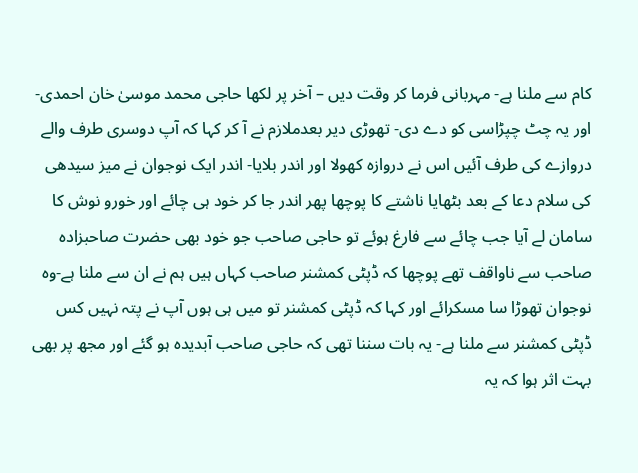کام سے ملنا ہے- مہربانی فرما کر وقت دیں – آخر پر لکھا حاجی محمد موسیٰ خان احمدی- اور یہ چٹ چپڑاسی کو دے دی- تھوڑی دیر بعدملازم نے آ کر کہا کہ آپ دوسری طرف والے دروازے کی طرف آئیں اس نے دروازہ کھولا اور اندر بلایا- اندر ایک نوجوان نے میز سیدھی کی سلام دعا کے بعد بٹھایا ناشتے کا پوچھا پھر اندر جا کر خود ہی چائے اور خورو نوش کا سامان لے آیا جب چائے سے فارغ ہوئے تو حاجی صاحب جو خود بھی حضرت صاحبزادہ صاحب سے ناواقف تھے پوچھا کہ ڈپٹی کمشنر صاحب کہاں ہیں ہم نے ان سے ملنا ہے-وہ نوجوان تھوڑا سا مسکرائے اور کہا کہ ڈپٹی کمشنر تو میں ہی ہوں آپ نے پتہ نہیں کس ڈپٹی کمشنر سے ملنا ہے- یہ بات سننا تھی کہ حاجی صاحب آبدیدہ ہو گئے اور مجھ پر بھی بہت اثر ہوا کہ یہ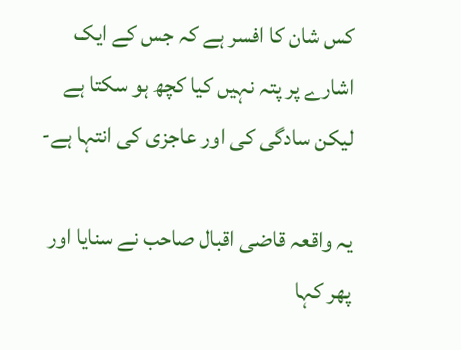کس شان کا افسر ہے کہ جس کے ایک اشارے پر پتہ نہیں کیا کچھ ہو سکتا ہے لیکن سادگی کی اور عاجزی کی انتہا ہے-

یہ واقعہ قاضی اقبال صاحب نے سنایا اور پھر کہا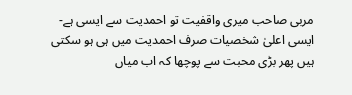مربی صاحب میری واقفیت تو احمدیت سے ایسی ہے- ایسی اعلیٰ شخصیات صرف احمدیت میں ہی ہو سکتی ہیں پھر بڑی محبت سے پوچھا کہ اب میاں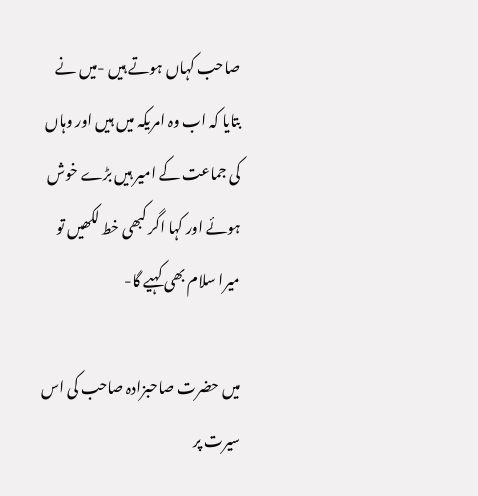صاحب کہاں ہوتے ہیں -میں نے بتایا کہ اب وہ امریکہ میں ہیں اور وہاں کی جماعت کے امیر ہیں بڑے خوش ہوئے اور کہا اگر کبھی خط لکھیں تو میرا سلام بھی کہیے گا-

میں حضرت صاحبزادہ صاحب کی اس سیرت پر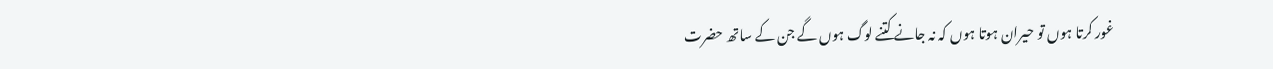غور کرتا ہوں تو حیران ہوتا ہوں کہ نہ جانے کتنے لوگ ہوں گے جن کے ساتھ حضرت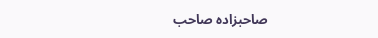صاحبزادہ صاحب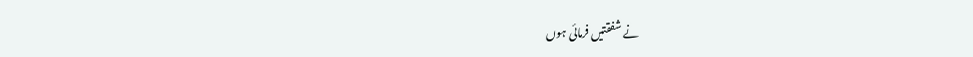نے شفقتیں فرمائی ہوں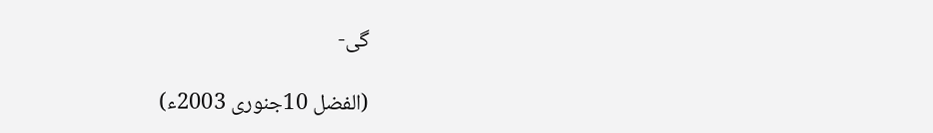گی-

(الفضل 10جنوری 2003ء)